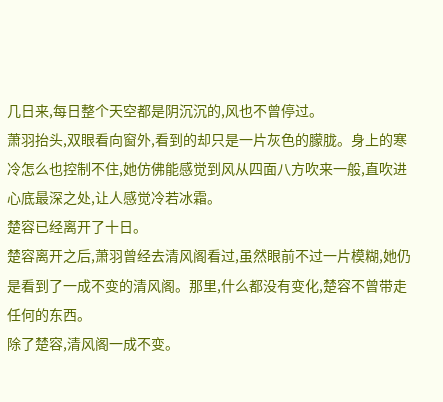几日来,每日整个天空都是阴沉沉的,风也不曾停过。
萧羽抬头,双眼看向窗外,看到的却只是一片灰色的朦胧。身上的寒冷怎么也控制不住,她仿佛能感觉到风从四面八方吹来一般,直吹进心底最深之处,让人感觉冷若冰霜。
楚容已经离开了十日。
楚容离开之后,萧羽曾经去清风阁看过,虽然眼前不过一片模糊,她仍是看到了一成不变的清风阁。那里,什么都没有变化,楚容不曾带走任何的东西。
除了楚容,清风阁一成不变。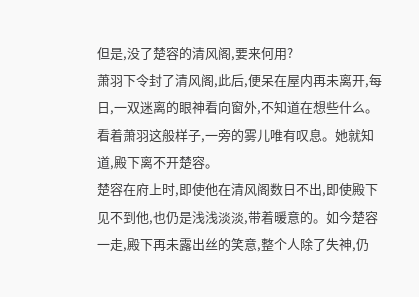但是,没了楚容的清风阁,要来何用?
萧羽下令封了清风阁,此后,便呆在屋内再未离开,每日,一双迷离的眼神看向窗外,不知道在想些什么。
看着萧羽这般样子,一旁的雾儿唯有叹息。她就知道,殿下离不开楚容。
楚容在府上时,即使他在清风阁数日不出,即使殿下见不到他,也仍是浅浅淡淡,带着暖意的。如今楚容一走,殿下再未露出丝的笑意,整个人除了失神,仍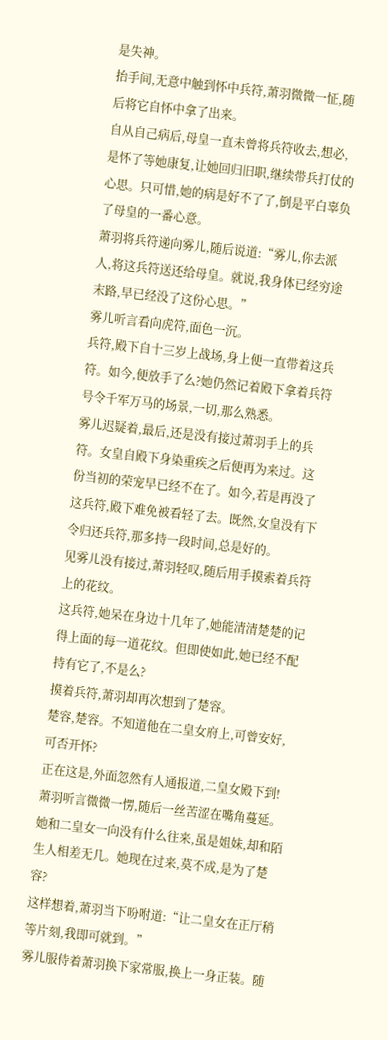是失神。
抬手间,无意中触到怀中兵符,萧羽微微一怔,随后将它自怀中拿了出来。
自从自己病后,母皇一直未曾将兵符收去,想必,是怀了等她康复,让她回归旧职,继续带兵打仗的心思。只可惜,她的病是好不了了,倒是平白辜负了母皇的一番心意。
萧羽将兵符递向雾儿,随后说道:“雾儿,你去派人,将这兵符送还给母皇。就说,我身体已经穷途末路,早已经没了这份心思。”
雾儿听言看向虎符,面色一沉。
兵符,殿下自十三岁上战场,身上便一直带着这兵符。如今,便放手了么?她仍然记着殿下拿着兵符号令千军万马的场景,一切,那么熟悉。
雾儿迟疑着,最后,还是没有接过萧羽手上的兵符。女皇自殿下身染重疾之后便再为来过。这份当初的荣宠早已经不在了。如今,若是再没了这兵符,殿下难免被看轻了去。既然,女皇没有下令归还兵符,那多持一段时间,总是好的。
见雾儿没有接过,萧羽轻叹,随后用手摸索着兵符上的花纹。
这兵符,她呆在身边十几年了,她能清清楚楚的记得上面的每一道花纹。但即使如此,她已经不配持有它了,不是么?
摸着兵符,萧羽却再次想到了楚容。
楚容,楚容。不知道他在二皇女府上,可曾安好,可否开怀?
正在这是,外面忽然有人通报道,二皇女殿下到!
萧羽听言微微一愣,随后一丝苦涩在嘴角蔓延。
她和二皇女一向没有什么往来,虽是姐妹,却和陌生人相差无几。她现在过来,莫不成,是为了楚容?
这样想着,萧羽当下吩咐道:“让二皇女在正厅稍等片刻,我即可就到。”
雾儿服侍着萧羽换下家常服,换上一身正装。随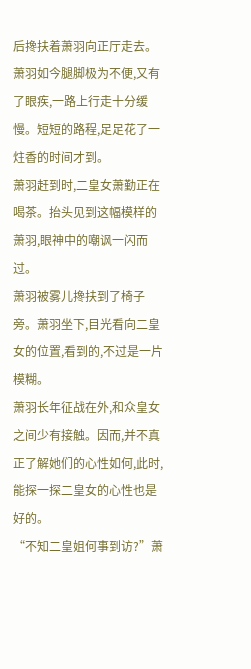后搀扶着萧羽向正厅走去。
萧羽如今腿脚极为不便,又有了眼疾,一路上行走十分缓慢。短短的路程,足足花了一炷香的时间才到。
萧羽赶到时,二皇女萧勤正在喝茶。抬头见到这幅模样的萧羽,眼神中的嘲讽一闪而过。
萧羽被雾儿搀扶到了椅子旁。萧羽坐下,目光看向二皇女的位置,看到的,不过是一片模糊。
萧羽长年征战在外,和众皇女之间少有接触。因而,并不真正了解她们的心性如何,此时,能探一探二皇女的心性也是好的。
“不知二皇姐何事到访?”萧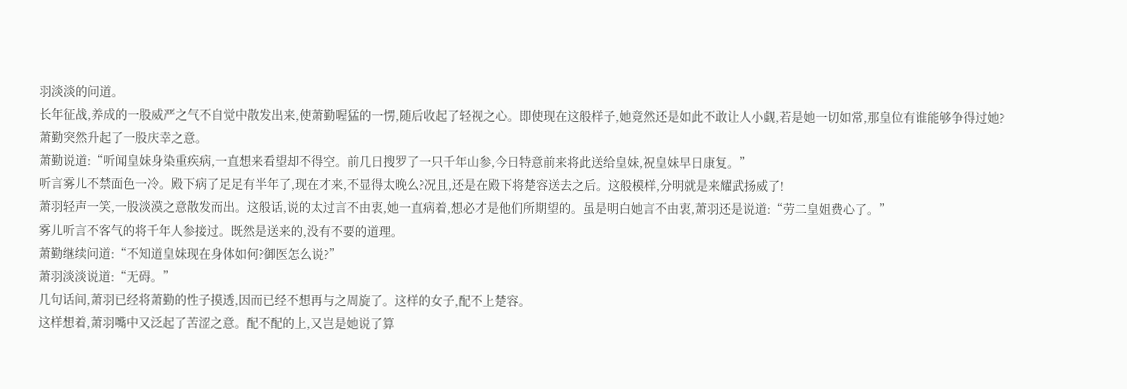羽淡淡的问道。
长年征战,养成的一股威严之气不自觉中散发出来,使萧勤喔猛的一愣,随后收起了轻视之心。即使现在这般样子,她竟然还是如此不敢让人小觑,若是她一切如常,那皇位有谁能够争得过她?
萧勤突然升起了一股庆幸之意。
萧勤说道:“听闻皇妹身染重疾病,一直想来看望却不得空。前几日搜罗了一只千年山参,今日特意前来将此送给皇妹,祝皇妹早日康复。”
听言雾儿不禁面色一冷。殿下病了足足有半年了,现在才来,不显得太晚么?况且,还是在殿下将楚容送去之后。这般模样,分明就是来耀武扬威了!
萧羽轻声一笑,一股淡漠之意散发而出。这般话,说的太过言不由衷,她一直病着,想必才是他们所期望的。虽是明白她言不由衷,萧羽还是说道:“劳二皇姐费心了。”
雾儿听言不客气的将千年人参接过。既然是送来的,没有不要的道理。
萧勤继续问道:“不知道皇妹现在身体如何?御医怎么说?”
萧羽淡淡说道:“无碍。”
几句话间,萧羽已经将萧勤的性子摸透,因而已经不想再与之周旋了。这样的女子,配不上楚容。
这样想着,萧羽嘴中又泛起了苦涩之意。配不配的上,又岂是她说了算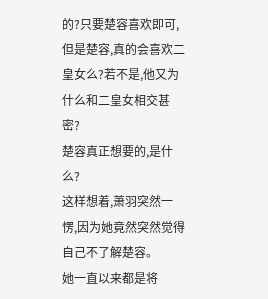的?只要楚容喜欢即可,但是楚容,真的会喜欢二皇女么?若不是,他又为什么和二皇女相交甚密?
楚容真正想要的,是什么?
这样想着,萧羽突然一愣,因为她竟然突然觉得自己不了解楚容。
她一直以来都是将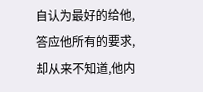自认为最好的给他,答应他所有的要求,却从来不知道,他内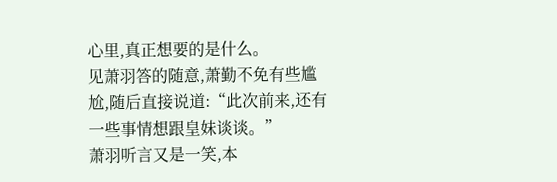心里,真正想要的是什么。
见萧羽答的随意,萧勤不免有些尴尬,随后直接说道:“此次前来,还有一些事情想跟皇妹谈谈。”
萧羽听言又是一笑,本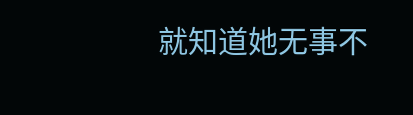就知道她无事不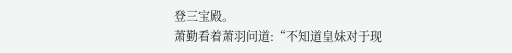登三宝殿。
萧勤看着萧羽问道:“不知道皇妹对于现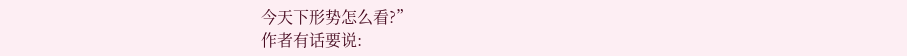今天下形势怎么看?”
作者有话要说: